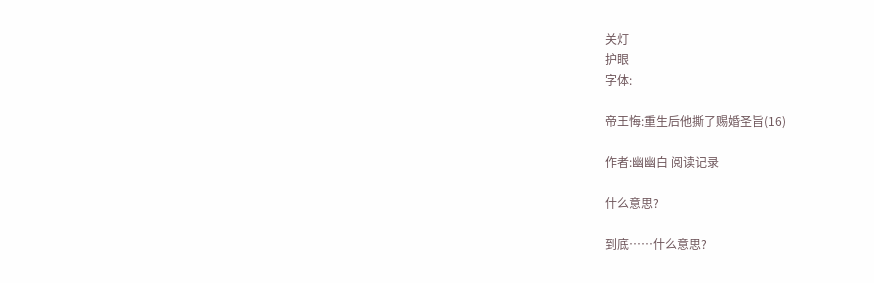关灯
护眼
字体:

帝王悔:重生后他撕了赐婚圣旨(16)

作者:幽幽白 阅读记录

什么意思?

到底……什么意思?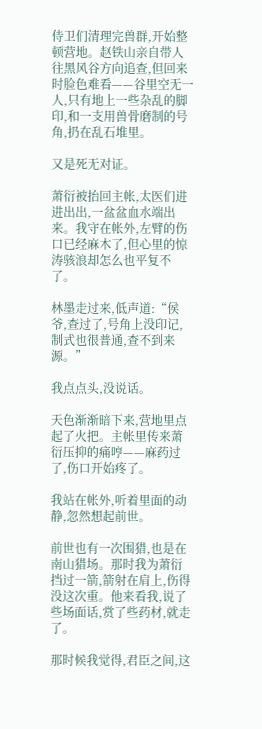侍卫们清理完兽群,开始整顿营地。赵铁山亲自带人往黑风谷方向追查,但回来时脸色难看——谷里空无一人,只有地上一些杂乱的脚印,和一支用兽骨磨制的号角,扔在乱石堆里。

又是死无对证。

萧衍被抬回主帐,太医们进进出出,一盆盆血水端出来。我守在帐外,左臂的伤口已经麻木了,但心里的惊涛骇浪却怎么也平复不了。

林墨走过来,低声道:“侯爷,查过了,号角上没印记,制式也很普通,查不到来源。”

我点点头,没说话。

天色渐渐暗下来,营地里点起了火把。主帐里传来萧衍压抑的痛哼——麻药过了,伤口开始疼了。

我站在帐外,听着里面的动静,忽然想起前世。

前世也有一次围猎,也是在南山猎场。那时我为萧衍挡过一箭,箭射在肩上,伤得没这次重。他来看我,说了些场面话,赏了些药材,就走了。

那时候我觉得,君臣之间,这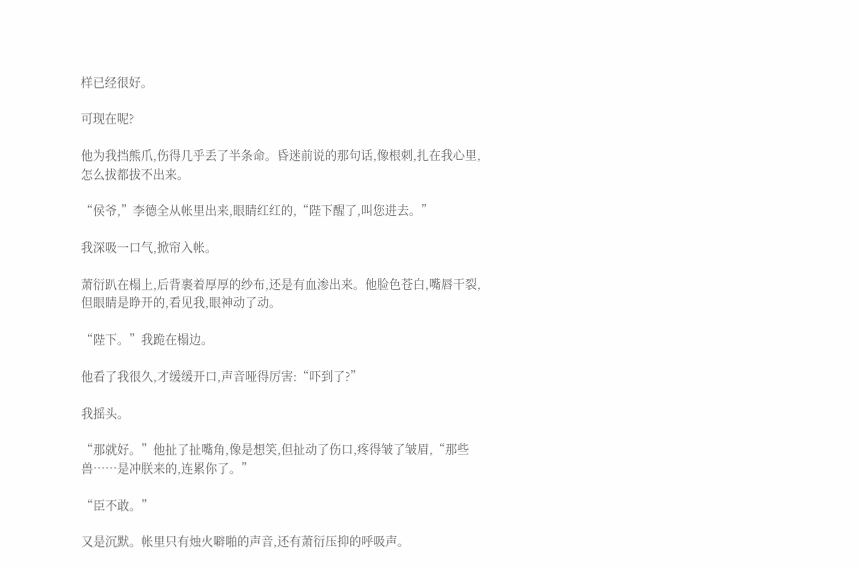样已经很好。

可现在呢?

他为我挡熊爪,伤得几乎丢了半条命。昏迷前说的那句话,像根刺,扎在我心里,怎么拔都拔不出来。

“侯爷,”李德全从帐里出来,眼睛红红的,“陛下醒了,叫您进去。”

我深吸一口气,掀帘入帐。

萧衍趴在榻上,后背裹着厚厚的纱布,还是有血渗出来。他脸色苍白,嘴唇干裂,但眼睛是睁开的,看见我,眼神动了动。

“陛下。”我跪在榻边。

他看了我很久,才缓缓开口,声音哑得厉害:“吓到了?”

我摇头。

“那就好。”他扯了扯嘴角,像是想笑,但扯动了伤口,疼得皱了皱眉,“那些兽……是冲朕来的,连累你了。”

“臣不敢。”

又是沉默。帐里只有烛火噼啪的声音,还有萧衍压抑的呼吸声。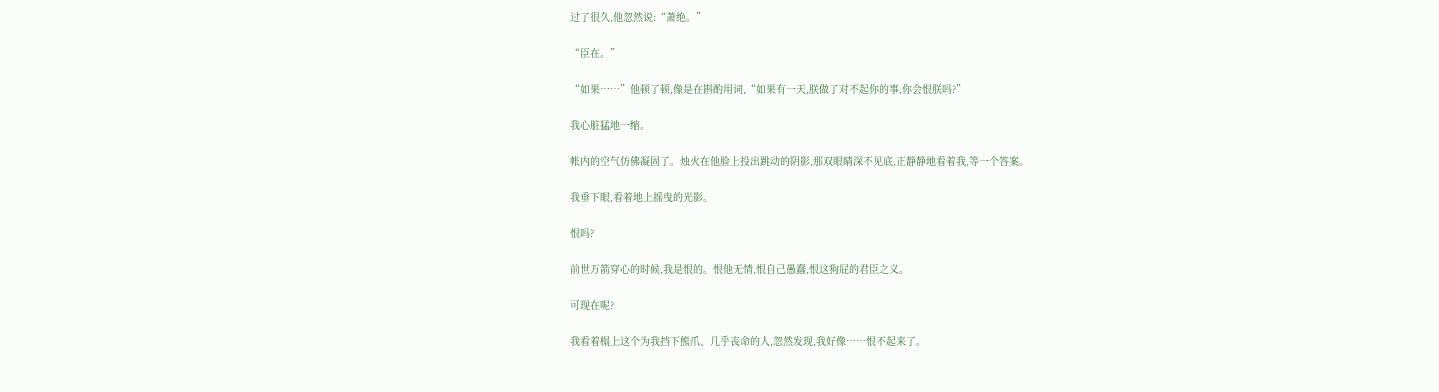过了很久,他忽然说:“萧绝。”

“臣在。”

“如果……”他顿了顿,像是在斟酌用词,“如果有一天,朕做了对不起你的事,你会恨朕吗?”

我心脏猛地一缩。

帐内的空气仿佛凝固了。烛火在他脸上投出跳动的阴影,那双眼睛深不见底,正静静地看着我,等一个答案。

我垂下眼,看着地上摇曳的光影。

恨吗?

前世万箭穿心的时候,我是恨的。恨他无情,恨自己愚蠢,恨这狗屁的君臣之义。

可现在呢?

我看着榻上这个为我挡下熊爪、几乎丧命的人,忽然发现,我好像……恨不起来了。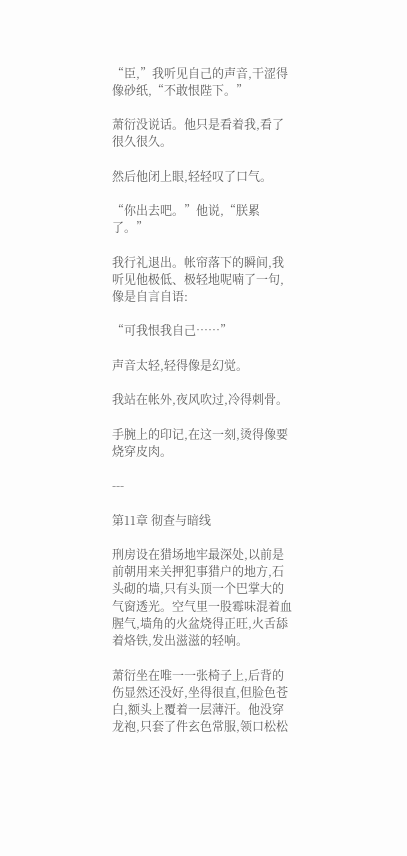“臣,”我听见自己的声音,干涩得像砂纸,“不敢恨陛下。”

萧衍没说话。他只是看着我,看了很久很久。

然后他闭上眼,轻轻叹了口气。

“你出去吧。”他说,“朕累了。”

我行礼退出。帐帘落下的瞬间,我听见他极低、极轻地呢喃了一句,像是自言自语:

“可我恨我自己……”

声音太轻,轻得像是幻觉。

我站在帐外,夜风吹过,冷得刺骨。

手腕上的印记,在这一刻,烫得像要烧穿皮肉。

---

第11章 彻查与暗线

刑房设在猎场地牢最深处,以前是前朝用来关押犯事猎户的地方,石头砌的墙,只有头顶一个巴掌大的气窗透光。空气里一股霉味混着血腥气,墙角的火盆烧得正旺,火舌舔着烙铁,发出滋滋的轻响。

萧衍坐在唯一一张椅子上,后背的伤显然还没好,坐得很直,但脸色苍白,额头上覆着一层薄汗。他没穿龙袍,只套了件玄色常服,领口松松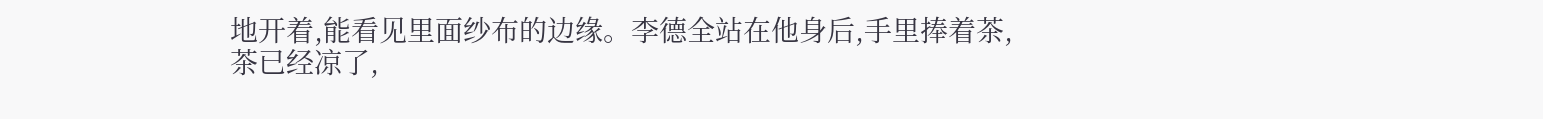地开着,能看见里面纱布的边缘。李德全站在他身后,手里捧着茶,茶已经凉了,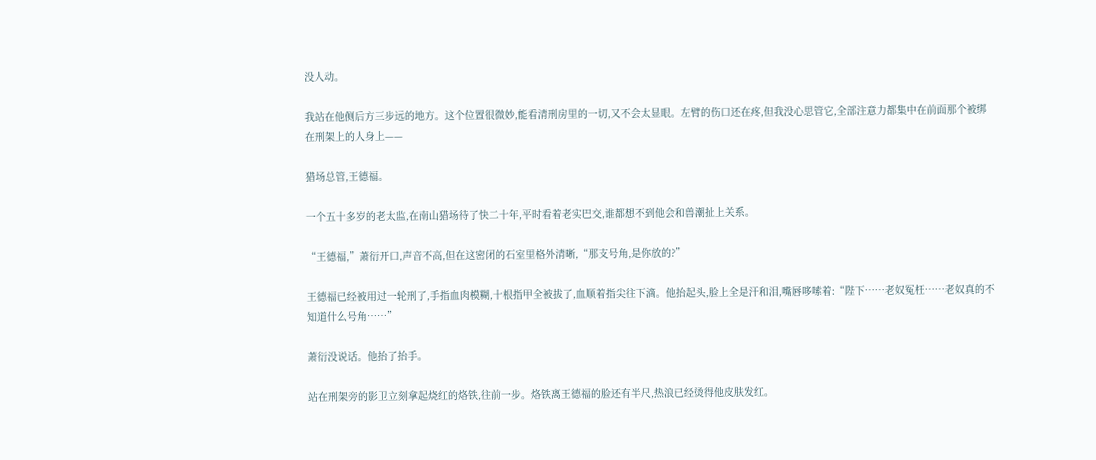没人动。

我站在他侧后方三步远的地方。这个位置很微妙,能看清刑房里的一切,又不会太显眼。左臂的伤口还在疼,但我没心思管它,全部注意力都集中在前面那个被绑在刑架上的人身上——

猎场总管,王德福。

一个五十多岁的老太监,在南山猎场待了快二十年,平时看着老实巴交,谁都想不到他会和兽潮扯上关系。

“王德福,”萧衍开口,声音不高,但在这密闭的石室里格外清晰,“那支号角,是你放的?”

王德福已经被用过一轮刑了,手指血肉模糊,十根指甲全被拔了,血顺着指尖往下滴。他抬起头,脸上全是汗和泪,嘴唇哆嗦着:“陛下……老奴冤枉……老奴真的不知道什么号角……”

萧衍没说话。他抬了抬手。

站在刑架旁的影卫立刻拿起烧红的烙铁,往前一步。烙铁离王德福的脸还有半尺,热浪已经烫得他皮肤发红。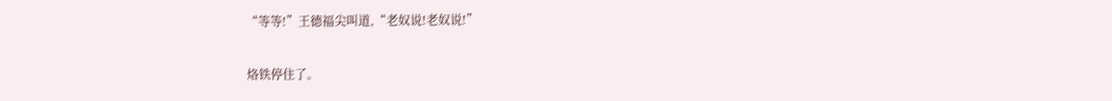“等等!”王德福尖叫道,“老奴说!老奴说!”

烙铁停住了。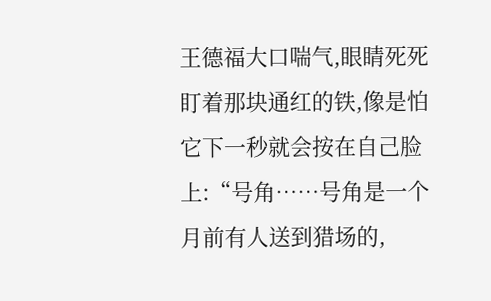王德福大口喘气,眼睛死死盯着那块通红的铁,像是怕它下一秒就会按在自己脸上:“号角……号角是一个月前有人送到猎场的,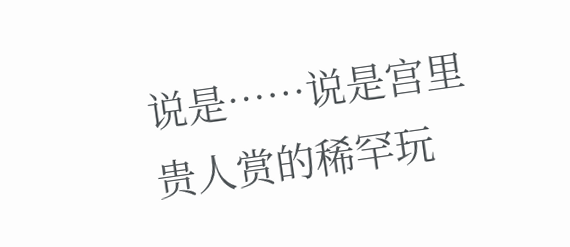说是……说是宫里贵人赏的稀罕玩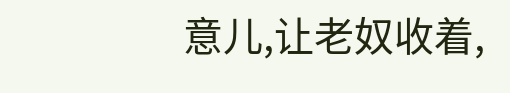意儿,让老奴收着,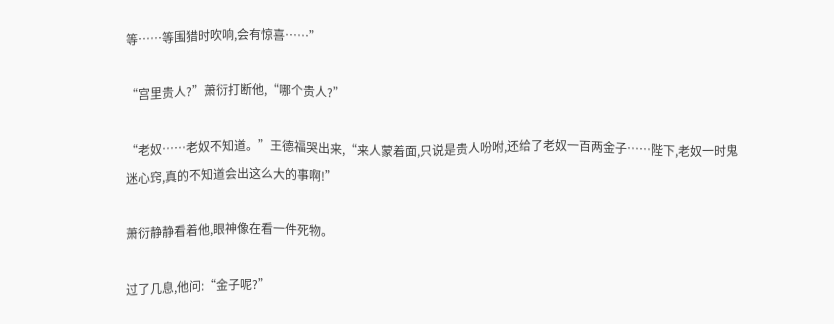等……等围猎时吹响,会有惊喜……”

“宫里贵人?”萧衍打断他,“哪个贵人?”

“老奴……老奴不知道。”王德福哭出来,“来人蒙着面,只说是贵人吩咐,还给了老奴一百两金子……陛下,老奴一时鬼迷心窍,真的不知道会出这么大的事啊!”

萧衍静静看着他,眼神像在看一件死物。

过了几息,他问:“金子呢?”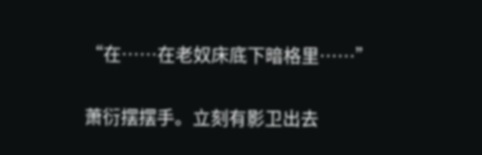“在……在老奴床底下暗格里……”

萧衍摆摆手。立刻有影卫出去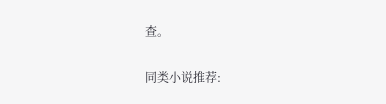查。

同类小说推荐: